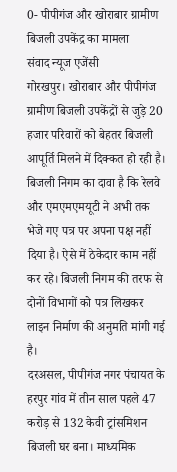0- पीपीगंज और खोराबार ग्रामीण बिजली उपकेंद्र का मामला
संवाद न्यूज एजेंसी
गोरखपुर। खोराबार और पीपीगंज ग्रामीण बिजली उपकेंद्रों से जुड़े 20 हजार परिवारों को बेहतर बिजली आपूर्ति मिलने में दिक्कत हो रही है। बिजली निगम का दावा है कि रेलवे और एमएमएमयूटी ने अभी तक भेजे गए पत्र पर अपना पक्ष नहीं दिया है। ऐसे में ठेकेदार काम नहीं कर रहे। बिजली निगम की तरफ से दोनों विभागों को पत्र लिखकर लाइन निर्माण की अनुमति मांगी गई है।
दरअसल, पीपीगंज नगर पंचायत के हरपुर गांव में तीन साल पहले 47 करोड़ से 132 केवी ट्रांसमिशन बिजली घर बना। माध्यमिक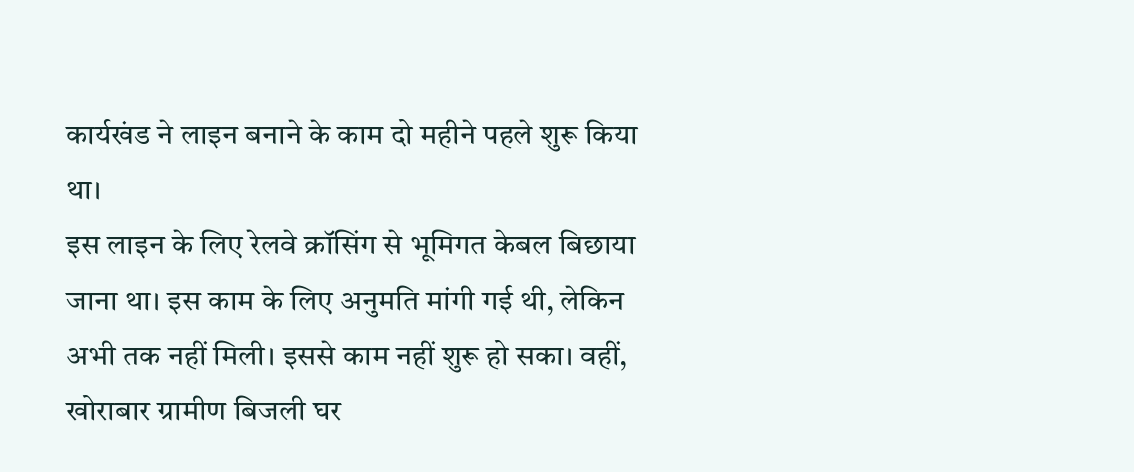कार्यखंड ने लाइन बनाने के काम दो महीने पहले शुरू किया था।
इस लाइन के लिए रेलवे क्रॉसिंग से भूमिगत केबल बिछाया जाना था। इस काम के लिए अनुमति मांगी गई थी, लेकिन अभी तक नहीं मिली। इससे काम नहीं शुरू हो सका। वहीं, खोराबार ग्रामीण बिजली घर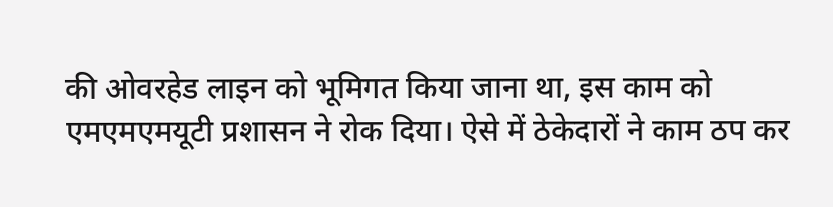की ओवरहेड लाइन को भूमिगत किया जाना था, इस काम को एमएमएमयूटी प्रशासन ने रोक दिया। ऐसे में ठेकेदारों ने काम ठप कर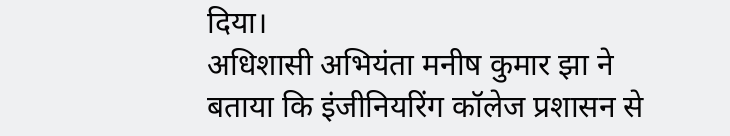दिया।
अधिशासी अभियंता मनीष कुमार झा ने बताया कि इंजीनियरिंग कॉलेज प्रशासन से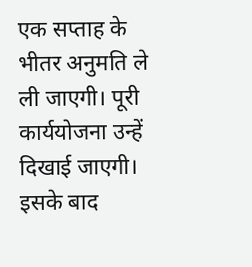एक सप्ताह के भीतर अनुमति ले ली जाएगी। पूरी कार्ययोजना उन्हें दिखाई जाएगी। इसके बाद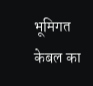भूमिगत केबल का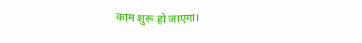काम शुरू हो जाएगा।